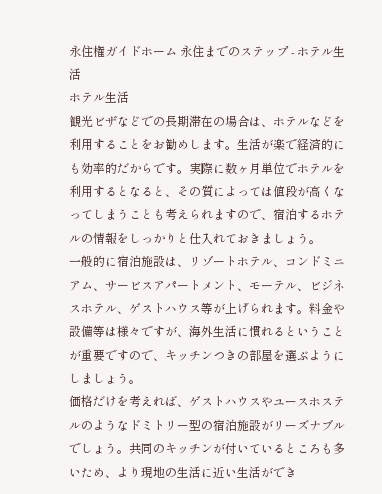永住権ガイドホーム 永住までのステップ - ホテル生活
ホテル生活
観光ビザなどでの長期滞在の場合は、ホテルなどを利用することをお勧めします。生活が楽で経済的にも効率的だからです。実際に数ヶ月単位でホテルを利用するとなると、その質によっては値段が高くなってしまうことも考えられますので、宿泊するホテルの情報をしっかりと仕入れておきましょう。
一般的に宿泊施設は、リゾートホテル、コンドミニアム、サービスアパートメント、モーテル、ビジネスホテル、ゲストハウス等が上げられます。料金や設備等は様々ですが、海外生活に慣れるということが重要ですので、キッチンつきの部屋を選ぶようにしましょう。
価格だけを考えれば、ゲストハウスやユースホステルのようなドミトリー型の宿泊施設がリーズナブルでしょう。共同のキッチンが付いているところも多いため、より現地の生活に近い生活ができ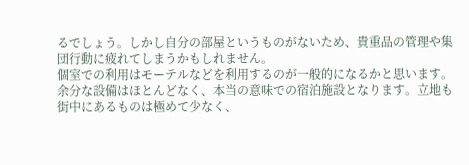るでしょう。しかし自分の部屋というものがないため、貴重品の管理や集団行動に疲れてしまうかもしれません。
個室での利用はモーテルなどを利用するのが一般的になるかと思います。余分な設備はほとんどなく、本当の意味での宿泊施設となります。立地も街中にあるものは極めて少なく、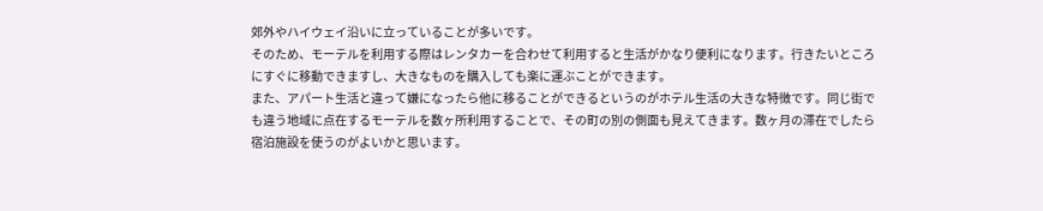郊外やハイウェイ沿いに立っていることが多いです。
そのため、モーテルを利用する際はレンタカーを合わせて利用すると生活がかなり便利になります。行きたいところにすぐに移動できますし、大きなものを購入しても楽に運ぶことができます。
また、アパート生活と違って嫌になったら他に移ることができるというのがホテル生活の大きな特徴です。同じ街でも違う地域に点在するモーテルを数ヶ所利用することで、その町の別の側面も見えてきます。数ヶ月の滞在でしたら宿泊施設を使うのがよいかと思います。